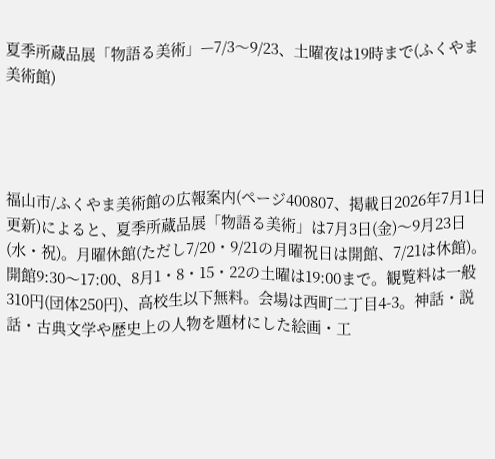夏季所蔵品展「物語る美術」—7/3〜9/23、土曜夜は19時まで(ふくやま美術館)




福山市/ふくやま美術館の広報案内(ページ400807、掲載日2026年7月1日更新)によると、夏季所蔵品展「物語る美術」は7月3日(金)〜9月23日(水・祝)。月曜休館(ただし7/20・9/21の月曜祝日は開館、7/21は休館)。開館9:30〜17:00、8月1・8・15・22の土曜は19:00まで。観覧料は一般310円(団体250円)、高校生以下無料。会場は西町二丁目4-3。神話・説話・古典文学や歴史上の人物を題材にした絵画・工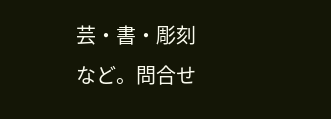芸・書・彫刻など。問合せ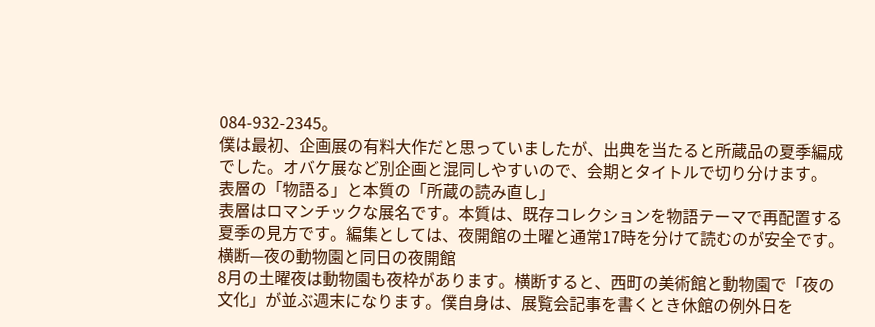084-932-2345。
僕は最初、企画展の有料大作だと思っていましたが、出典を当たると所蔵品の夏季編成でした。オバケ展など別企画と混同しやすいので、会期とタイトルで切り分けます。
表層の「物語る」と本質の「所蔵の読み直し」
表層はロマンチックな展名です。本質は、既存コレクションを物語テーマで再配置する夏季の見方です。編集としては、夜開館の土曜と通常17時を分けて読むのが安全です。
横断—夜の動物園と同日の夜開館
8月の土曜夜は動物園も夜枠があります。横断すると、西町の美術館と動物園で「夜の文化」が並ぶ週末になります。僕自身は、展覧会記事を書くとき休館の例外日を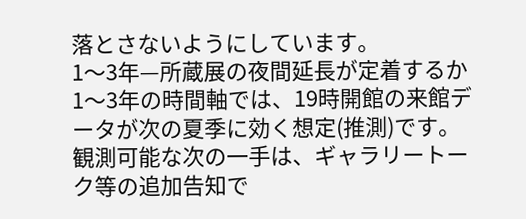落とさないようにしています。
1〜3年—所蔵展の夜間延長が定着するか
1〜3年の時間軸では、19時開館の来館データが次の夏季に効く想定(推測)です。観測可能な次の一手は、ギャラリートーク等の追加告知で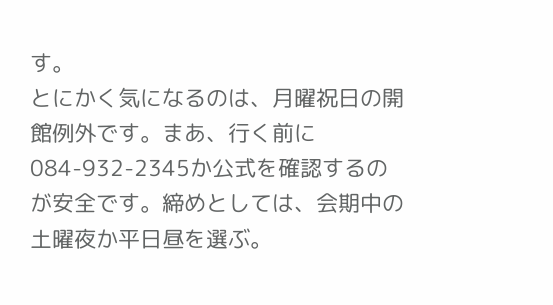す。
とにかく気になるのは、月曜祝日の開館例外です。まあ、行く前に084-932-2345か公式を確認するのが安全です。締めとしては、会期中の土曜夜か平日昼を選ぶ。